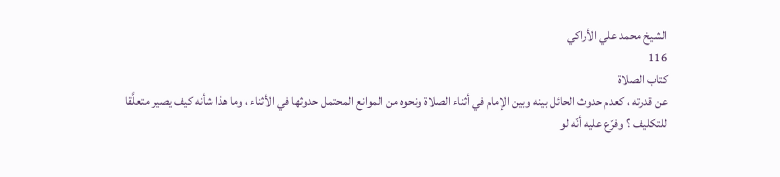الشيخ محمد علي الأراكي
116
كتاب الصلاة
عن قدرته ، كعدم حدوث الحائل بينه وبين الإمام في أثناء الصلاة ونحوه من الموانع المحتمل حدوثها في الأثناء ، وما هذا شأنه كيف يصير متعلَّقا للتكليف ؟ وفرّع عليه أنّه لو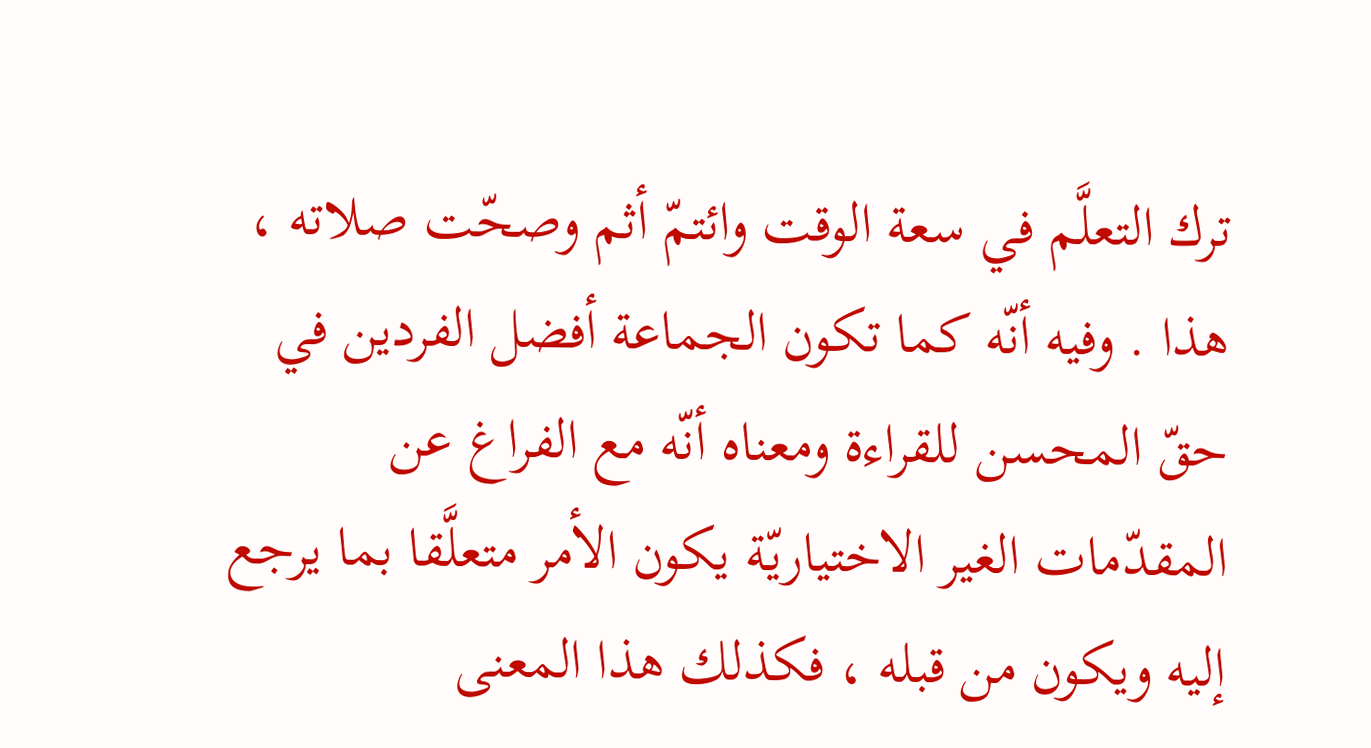ترك التعلَّم في سعة الوقت وائتمّ أثم وصحّت صلاته ، هذا . وفيه أنّه كما تكون الجماعة أفضل الفردين في حقّ المحسن للقراءة ومعناه أنّه مع الفراغ عن المقدّمات الغير الاختياريّة يكون الأمر متعلَّقا بما يرجع إليه ويكون من قبله ، فكذلك هذا المعنى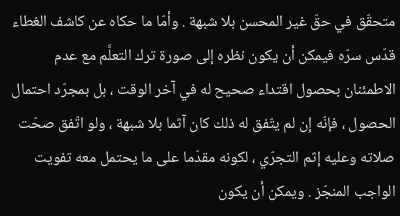متحقّق في حقّ غير المحسن بلا شبهة . وأمّا ما حكاه عن كاشف الغطاء قدّس سرّه فيمكن أن يكون نظره إلى صورة ترك التعلَّم مع عدم الاطمئنان بحصول اقتداء صحيح له في آخر الوقت ، بل بمجرّد احتمال الحصول ، فإنّه إن لم يتّفق له ذلك كان آثما بلا شبهة ، ولو اتّفق صحّت صلاته وعليه إثم التجرّي ، لكونه مقدّما على ما يحتمل معه تفويت الواجب المنجّز . ويمكن أن يكون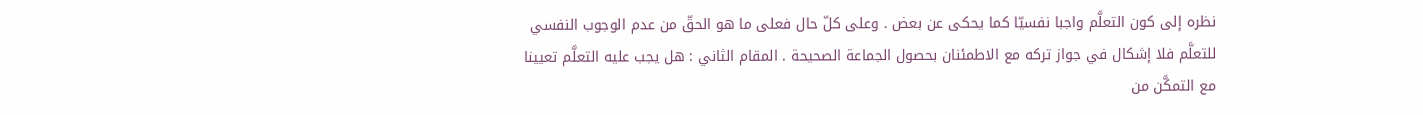نظره إلى كون التعلَّم واجبا نفسيّا كما يحكى عن بعض . وعلى كلّ حال فعلى ما هو الحقّ من عدم الوجوب النفسي للتعلَّم فلا إشكال في جواز تركه مع الاطمئنان بحصول الجماعة الصحيحة . المقام الثاني : هل يجب عليه التعلَّم تعيينا مع التمكَّن من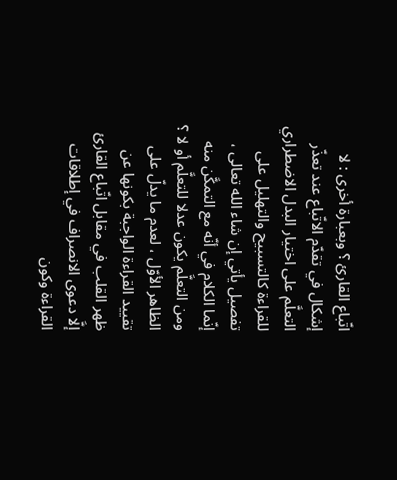اتّباع القارئ ؟ وبعبارة أخرى : لا إشكال في تقدّم الاتّباع عند تعذّر التعلَّم على اختيار البدل الاضطراري للقراءة كالتسبيح والتهليل على تفصيل يأتي إن شاء الله تعالى ، إنّما الكلام في أنّه مع التمكَّن منه ومن التعلَّم يكون عدلا للتعلَّم أو لا ؟ الظاهر الأوّل ، لعدم ما يدلّ على تقييد القراءة الواجبة بكونها عن ظهر القلب في مقابل اتّباع القارئ إلَّا دعوى الانصراف في إطلاقات القراءة وكون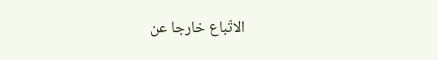الاتّباع خارجا عن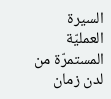السيرة العمليّة المستمرّة من لدن زمان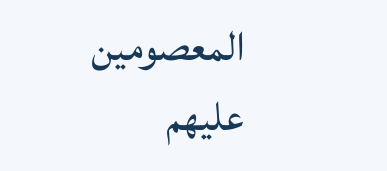المعصومين عليهم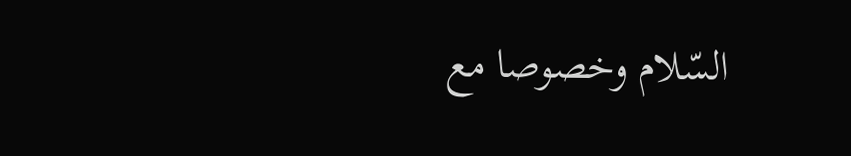السّلام وخصوصا مع